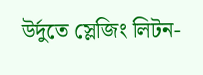উর্দুতে স্লেজিং লিটন-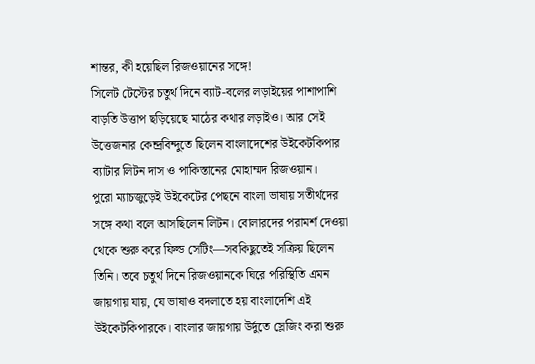শান্তর, কী হয়েছিল রিজওয়ানের সঙ্গে!
সিলেট টেস্টের চতুর্থ দিনে ব্যাট-বলের লড়াইয়ের পাশাপাশি বাড়তি উত্তাপ ছড়িয়েছে মাঠের কথার লড়াইও। আর সেই উত্তেজনার কেন্দ্রবিন্দুতে ছিলেন বাংলাদেশের উইকেটকিপার ব্যাটার লিটন দাস ও পাকিস্তানের মোহাম্মদ রিজওয়ান।
পুরো ম্যাচজুড়েই উইকেটের পেছনে বাংলা ভাষায় সতীর্থদের সঙ্গে কথা বলে আসছিলেন লিটন। বোলারদের পরামর্শ দেওয়া থেকে শুরু করে ফিল্ড সেটিং—সবকিছুতেই সক্রিয় ছিলেন তিনি। তবে চতুর্থ দিনে রিজওয়ানকে ঘিরে পরিস্থিতি এমন জায়গায় যায়, যে ভাষাও বদলাতে হয় বাংলাদেশি এই উইকেটকিপারকে। বাংলার জায়গায় উর্দুতে স্লেজিং করা শুরু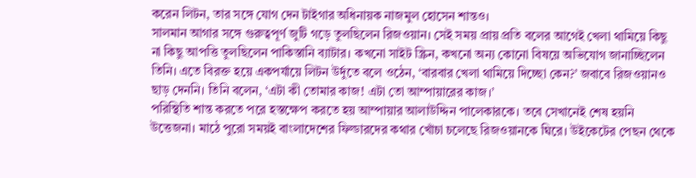করেন লিটন, তার সঙ্গে যোগ দেন টাইগার অধিনায়ক নাজমুল হোসেন শান্তও।
সালমান আগার সঙ্গে গুরুত্বপূর্ণ জুটি গড়ে তুলছিলেন রিজওয়ান। সেই সময় প্রায় প্রতি বলের আগেই খেলা থামিয়ে কিছু না কিছু আপত্তি তুলছিলেন পাকিস্তানি ব্যাটার। কখনো সাইট স্ক্রিন, কখনো অন্য কোনো বিষয়ে অভিযোগ জানাচ্ছিলেন তিনি। এতে বিরক্ত হয়ে একপর্যায়ে লিটন উর্দুতে বলে ওঠেন, ‘বারবার খেলা থামিয়ে দিচ্ছো কেন?’ জবাবে রিজওয়ানও ছাড় দেননি। তিনি বলেন, ‘এটা কী তোমার কাজ! এটা তো আম্পায়ারের কাজ।’
পরিস্থিতি শান্ত করতে পরে হস্তক্ষেপ করতে হয় আম্পায়ার আলাউদ্দিন পালেকারকে। তবে সেখানেই শেষ হয়নি উত্তেজনা। মাঠে পুরো সময়ই বাংলাদেশের ফিল্ডারদের কথার খোঁচা চলেছে রিজওয়ানকে ঘিরে। উইকেটের পেছন থেকে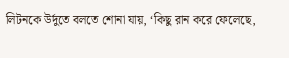লিটনকে উর্দুতে বলতে শোনা যায়, ‘কিছু রান করে ফেলেছে,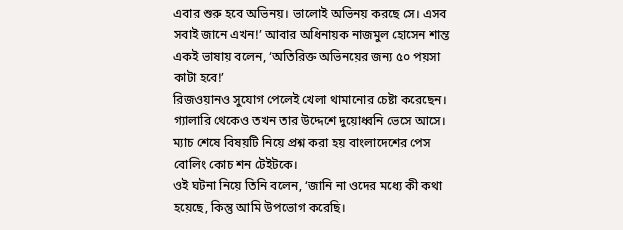এবার শুরু হবে অভিনয়। ভালোই অভিনয় করছে সে। এসব সবাই জানে এখন!’ আবার অধিনায়ক নাজমুল হোসেন শান্ত একই ভাষায় বলেন, ‘অতিরিক্ত অভিনয়ের জন্য ৫০ পয়সা কাটা হবে!’
রিজওয়ানও সুযোগ পেলেই খেলা থামানোর চেষ্টা করেছেন। গ্যালারি থেকেও তখন তার উদ্দেশে দুয়োধ্বনি ভেসে আসে। ম্যাচ শেষে বিষয়টি নিয়ে প্রশ্ন করা হয় বাংলাদেশের পেস বোলিং কোচ শন টেইটকে।
ওই ঘটনা নিয়ে তিনি বলেন, ‘জানি না ওদের মধ্যে কী কথা হয়েছে, কিন্তু আমি উপভোগ করেছি।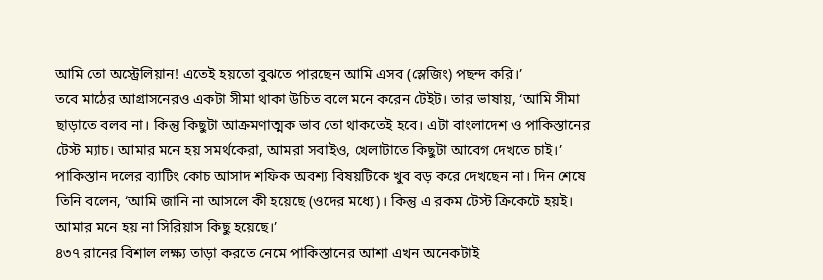আমি তো অস্ট্রেলিয়ান! এতেই হয়তো বুঝতে পারছেন আমি এসব (স্লেজিং) পছন্দ করি।’
তবে মাঠের আগ্রাসনেরও একটা সীমা থাকা উচিত বলে মনে করেন টেইট। তার ভাষায়, ‘আমি সীমা ছাড়াতে বলব না। কিন্তু কিছুটা আক্রমণাত্মক ভাব তো থাকতেই হবে। এটা বাংলাদেশ ও পাকিস্তানের টেস্ট ম্যাচ। আমার মনে হয় সমর্থকেরা, আমরা সবাইও, খেলাটাতে কিছুটা আবেগ দেখতে চাই।’
পাকিস্তান দলের ব্যাটিং কোচ আসাদ শফিক অবশ্য বিষয়টিকে খুব বড় করে দেখছেন না। দিন শেষে তিনি বলেন, ‘আমি জানি না আসলে কী হয়েছে (ওদের মধ্যে)। কিন্তু এ রকম টেস্ট ক্রিকেটে হয়ই। আমার মনে হয় না সিরিয়াস কিছু হয়েছে।’
৪৩৭ রানের বিশাল লক্ষ্য তাড়া করতে নেমে পাকিস্তানের আশা এখন অনেকটাই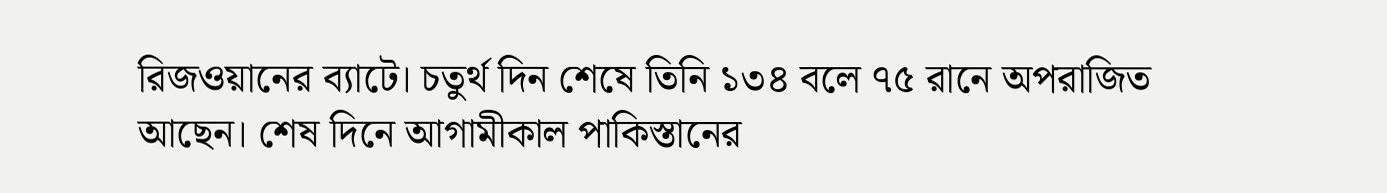রিজওয়ানের ব্যাটে। চতুর্থ দিন শেষে তিনি ১৩৪ বলে ৭৫ রানে অপরাজিত আছেন। শেষ দিনে আগামীকাল পাকিস্তানের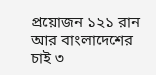প্রয়োজন ১২১ রান আর বাংলাদেশের চাই ৩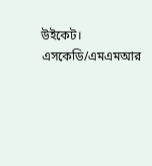উইকেট।
এসকেডি/এমএমআর